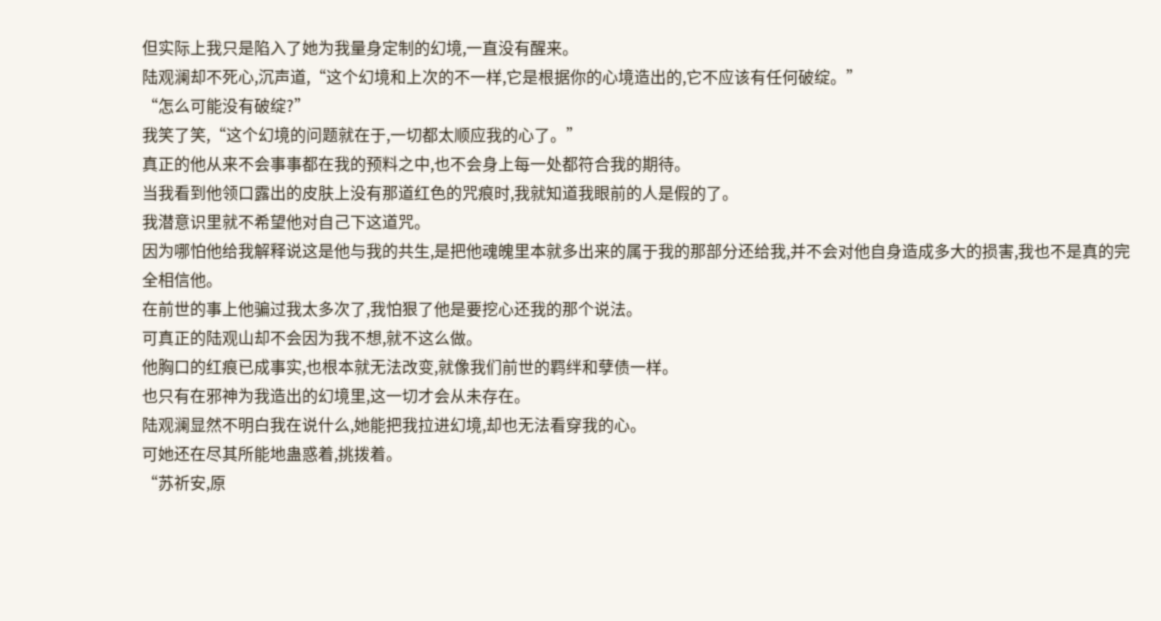但实际上我只是陷入了她为我量身定制的幻境,一直没有醒来。
陆观澜却不死心,沉声道,“这个幻境和上次的不一样,它是根据你的心境造出的,它不应该有任何破绽。”
“怎么可能没有破绽?”
我笑了笑,“这个幻境的问题就在于,一切都太顺应我的心了。”
真正的他从来不会事事都在我的预料之中,也不会身上每一处都符合我的期待。
当我看到他领口露出的皮肤上没有那道红色的咒痕时,我就知道我眼前的人是假的了。
我潜意识里就不希望他对自己下这道咒。
因为哪怕他给我解释说这是他与我的共生,是把他魂魄里本就多出来的属于我的那部分还给我,并不会对他自身造成多大的损害,我也不是真的完全相信他。
在前世的事上他骗过我太多次了,我怕狠了他是要挖心还我的那个说法。
可真正的陆观山却不会因为我不想,就不这么做。
他胸口的红痕已成事实,也根本就无法改变,就像我们前世的羁绊和孽债一样。
也只有在邪神为我造出的幻境里,这一切才会从未存在。
陆观澜显然不明白我在说什么,她能把我拉进幻境,却也无法看穿我的心。
可她还在尽其所能地蛊惑着,挑拨着。
“苏祈安,原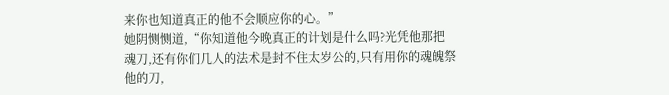来你也知道真正的他不会顺应你的心。”
她阴恻恻道,“你知道他今晚真正的计划是什么吗?光凭他那把魂刀,还有你们几人的法术是封不住太岁公的,只有用你的魂魄祭他的刀,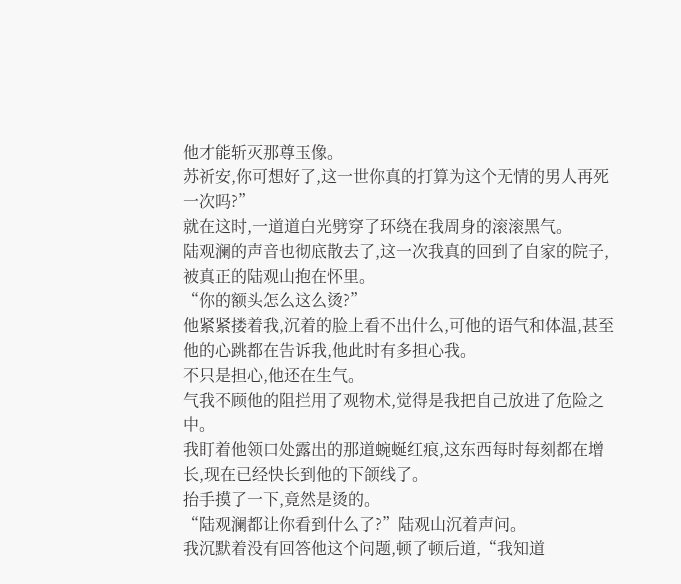他才能斩灭那尊玉像。
苏祈安,你可想好了,这一世你真的打算为这个无情的男人再死一次吗?”
就在这时,一道道白光劈穿了环绕在我周身的滚滚黑气。
陆观澜的声音也彻底散去了,这一次我真的回到了自家的院子,被真正的陆观山抱在怀里。
“你的额头怎么这么烫?”
他紧紧搂着我,沉着的脸上看不出什么,可他的语气和体温,甚至他的心跳都在告诉我,他此时有多担心我。
不只是担心,他还在生气。
气我不顾他的阻拦用了观物术,觉得是我把自己放进了危险之中。
我盯着他领口处露出的那道蜿蜒红痕,这东西每时每刻都在增长,现在已经快长到他的下颌线了。
抬手摸了一下,竟然是烫的。
“陆观澜都让你看到什么了?”陆观山沉着声问。
我沉默着没有回答他这个问题,顿了顿后道,“我知道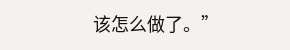该怎么做了。”